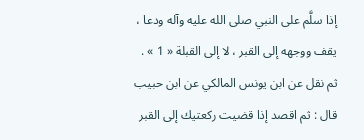إذا سلَّم على النبي صلى الله عليه وآله ودعا ، يقف ووجهه إلى القبر ، لا إلى القبلة « 1 » .
ثم نقل عن ابن يونس المالكي عن ابن حبيب قال : ثم اقصد إذا قضيت ركعتيك إلى القبر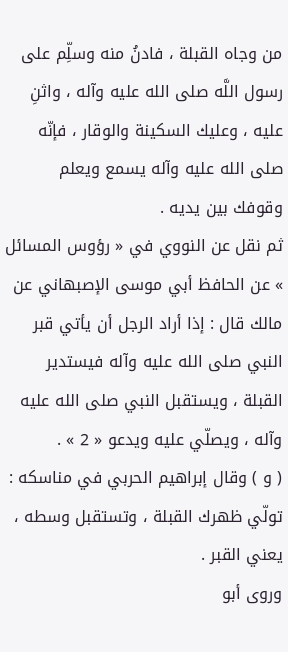من وجاه القبلة ، فادنُ منه وسلِّم على رسول اللَّه صلى الله عليه وآله ، واثنِ عليه ، وعليك السكينة والوقار ، فإنّه صلى الله عليه وآله يسمع ويعلم وقوفك بين يديه .
ثم نقل عن النووي في « رؤوس المسائل » عن الحافظ أبي موسى الإصبهاني عن مالك قال : إذا أراد الرجل أن يأتي قبر النبي صلى الله عليه وآله فيستدير القبلة ، ويستقبل النبي صلى الله عليه وآله ، ويصلّي عليه ويدعو « 2 » .
( و ) وقال إبراهيم الحربي في مناسكه : تولّي ظهرك القبلة ، وتستقبل وسطه ، يعني القبر .
وروى أبو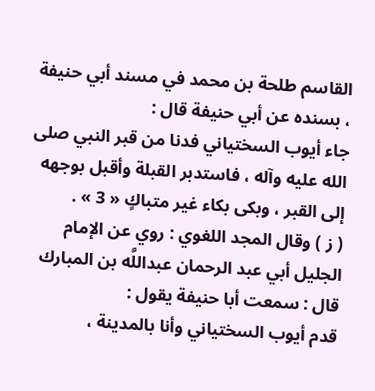القاسم طلحة بن محمد في مسند أبي حنيفة ، بسنده عن أبي حنيفة قال :
جاء أيوب السختياني فدنا من قبر النبي صلى الله عليه وآله ، فاستدبر القبلة وأقبل بوجهه إلى القبر ، وبكى بكاء غير متباكٍ « 3 » .
( ز ) وقال المجد اللغوي : روي عن الإمام الجليل أبي عبد الرحمان عبداللَّه بن المبارك قال : سمعت أبا حنيفة يقول :
قدم أيوب السختياني وأنا بالمدينة ،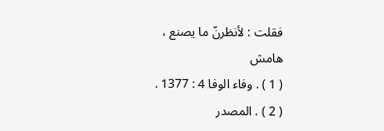فقلت : لأنظرنّ ما يصنع ،
هامش
( 1 ) . وفاء الوفا 4 : 1377 .
( 2 ) . المصدر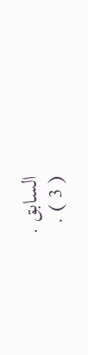السابق .
( 3 ) .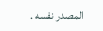المصدر نفسه .